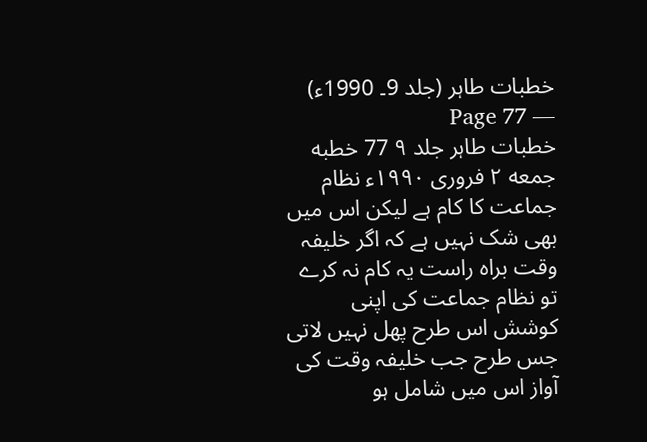خطبات طاہر (جلد 9۔ 1990ء) — Page 77
خطبات طاہر جلد ۹ 77 خطبه جمعه ۲ فروری ۱۹۹۰ء نظام جماعت کا کام ہے لیکن اس میں بھی شک نہیں ہے کہ اگر خلیفہ وقت براہ راست یہ کام نہ کرے تو نظام جماعت کی اپنی کوشش اس طرح پھل نہیں لاتی جس طرح جب خلیفہ وقت کی آواز اس میں شامل ہو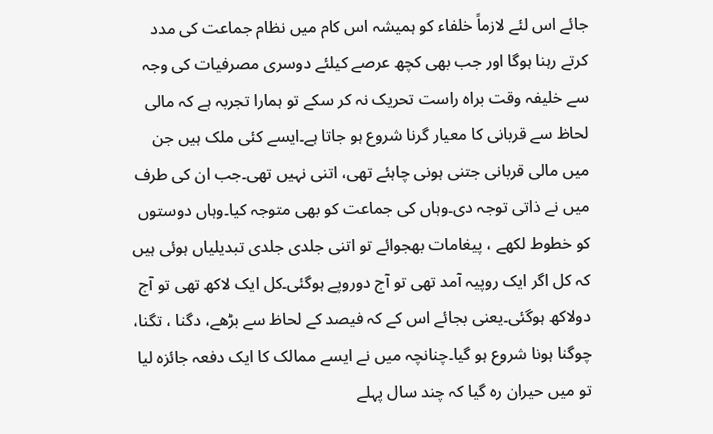جائے اس لئے لازماً خلفاء کو ہمیشہ اس کام میں نظام جماعت کی مدد کرتے رہنا ہوگا اور جب بھی کچھ عرصے کیلئے دوسری مصرفیات کی وجہ سے خلیفہ وقت براہ راست تحریک نہ کر سکے تو ہمارا تجربہ ہے کہ مالی لحاظ سے قربانی کا معیار گرنا شروع ہو جاتا ہے۔ایسے کئی ملک ہیں جن میں مالی قربانی جتنی ہونی چاہئے تھی، اتنی نہیں تھی۔جب ان کی طرف میں نے ذاتی توجہ دی۔وہاں کی جماعت کو بھی متوجہ کیا۔وہاں دوستوں کو خطوط لکھے ، پیغامات بھجوائے تو اتنی جلدی جلدی تبدیلیاں ہوئی ہیں کہ کل اگر ایک روپیہ آمد تھی تو آج دوروپے ہوگئی۔کل ایک لاکھ تھی تو آج دولاکھ ہوگئی۔یعنی بجائے اس کے کہ فیصد کے لحاظ سے بڑھے، دگنا ، تگنا، چوگنا ہونا شروع ہو گیا۔چنانچہ میں نے ایسے ممالک کا ایک دفعہ جائزہ لیا تو میں حیران رہ گیا کہ چند سال پہلے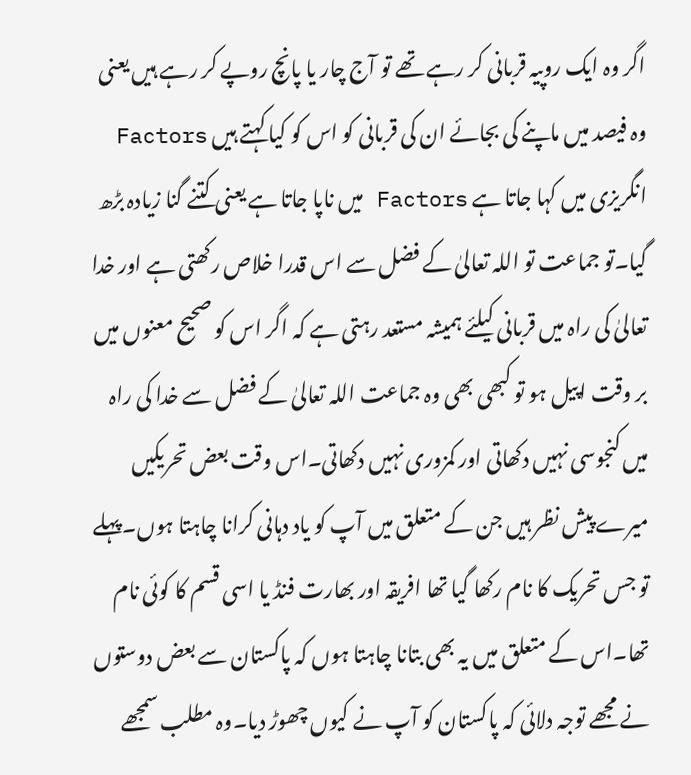اگر وہ ایک روپیہ قربانی کر رہے تھے تو آج چار یا پانچ روپے کر رہے ہیں یعنی وہ فیصد میں ماپنے کی بجائے ان کی قربانی کو اس کو کیا کہتے ہیں Factors انگریزی میں کہا جاتا ہے Factors میں ناپا جاتا ہے یعنی کتنے گنا زیادہ بڑھ گیا۔تو جماعت تو اللہ تعالیٰ کے فضل سے اس قدرا خلاص رکھتی ہے اور خدا تعالیٰ کی راہ میں قربانی کیلئے ہمیشہ مستعد رہتی ہے کہ اگر اس کو صحیح معنوں میں بر وقت اپیل ہو تو کبھی بھی وہ جماعت اللہ تعالیٰ کے فضل سے خدا کی راہ میں کنجوسی نہیں دکھاتی اور کمزوری نہیں دکھاتی۔اس وقت بعض تحریکیں میرے پیش نظر ہیں جن کے متعلق میں آپ کو یاد دہانی کرانا چاہتا ہوں۔پہلے تو جس تحریک کا نام رکھا گیا تھا افریقہ اور بھارت فنڈ یا اسی قسم کا کوئی نام تھا۔اس کے متعلق میں یہ بھی بتانا چاہتا ہوں کہ پاکستان سے بعض دوستوں نے مجھے توجہ دلائی کہ پاکستان کو آپ نے کیوں چھوڑ دیا۔وہ مطلب سمجھے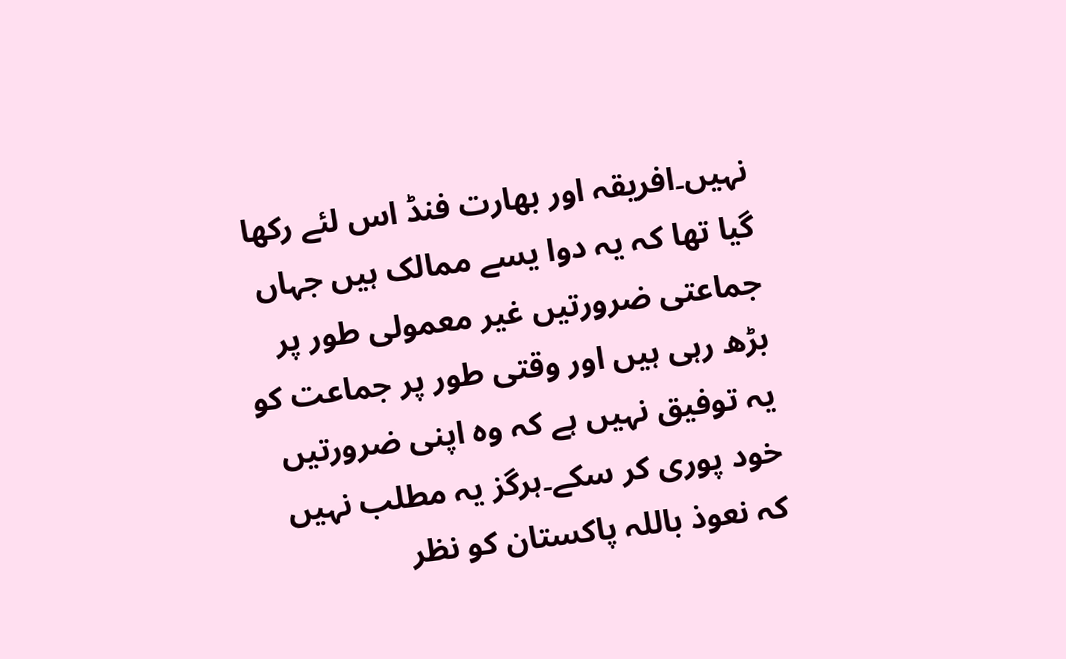نہیں۔افریقہ اور بھارت فنڈ اس لئے رکھا گیا تھا کہ یہ دوا یسے ممالک ہیں جہاں جماعتی ضرورتیں غیر معمولی طور پر بڑھ رہی ہیں اور وقتی طور پر جماعت کو یہ توفیق نہیں ہے کہ وہ اپنی ضرورتیں خود پوری کر سکے۔ہرگز یہ مطلب نہیں کہ نعوذ باللہ پاکستان کو نظر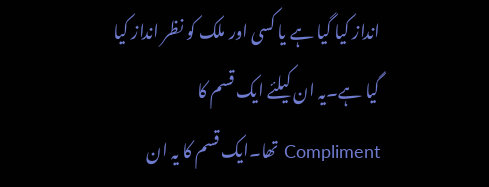انداز کیا گیا ہے یا کسی اور ملک کو نظر انداز کیا گیا ہے۔یہ ان کیلئے ایک قسم کا Compliment تھا۔ایک قسم کا یہ ان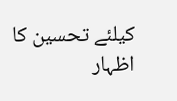کیلئے تحسین کا اظہار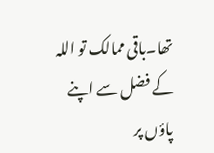تھا۔باقی ممالک تو اللہ کے فضل سے اپنے پاؤں پر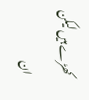کھڑے ہیں لیکن ان